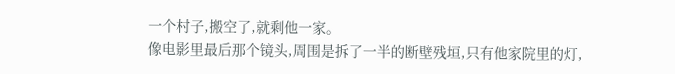一个村子,搬空了,就剩他一家。
像电影里最后那个镜头,周围是拆了一半的断壁残垣,只有他家院里的灯,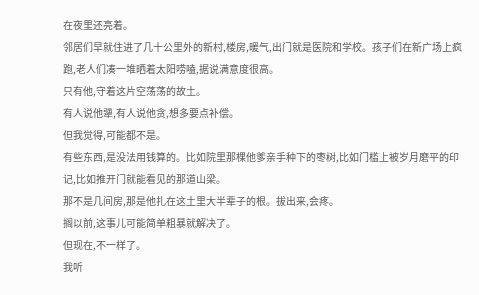在夜里还亮着。
邻居们早就住进了几十公里外的新村,楼房,暖气,出门就是医院和学校。孩子们在新广场上疯跑,老人们凑一堆晒着太阳唠嗑,据说满意度很高。
只有他,守着这片空荡荡的故土。
有人说他犟,有人说他贪,想多要点补偿。
但我觉得,可能都不是。
有些东西,是没法用钱算的。比如院里那棵他爹亲手种下的枣树,比如门槛上被岁月磨平的印记,比如推开门就能看见的那道山梁。
那不是几间房,那是他扎在这土里大半辈子的根。拔出来,会疼。
搁以前,这事儿可能简单粗暴就解决了。
但现在,不一样了。
我听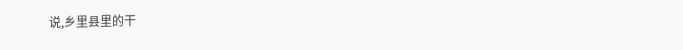说,乡里县里的干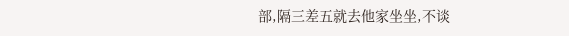部,隔三差五就去他家坐坐,不谈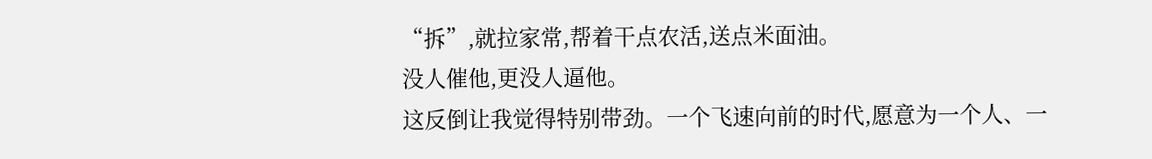“拆”,就拉家常,帮着干点农活,送点米面油。
没人催他,更没人逼他。
这反倒让我觉得特别带劲。一个飞速向前的时代,愿意为一个人、一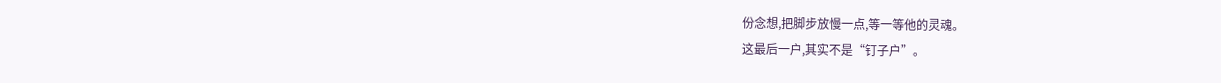份念想,把脚步放慢一点,等一等他的灵魂。
这最后一户,其实不是“钉子户”。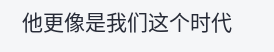他更像是我们这个时代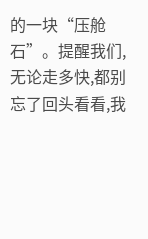的一块“压舱石”。提醒我们,无论走多快,都别忘了回头看看,我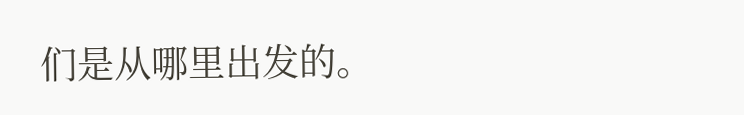们是从哪里出发的。